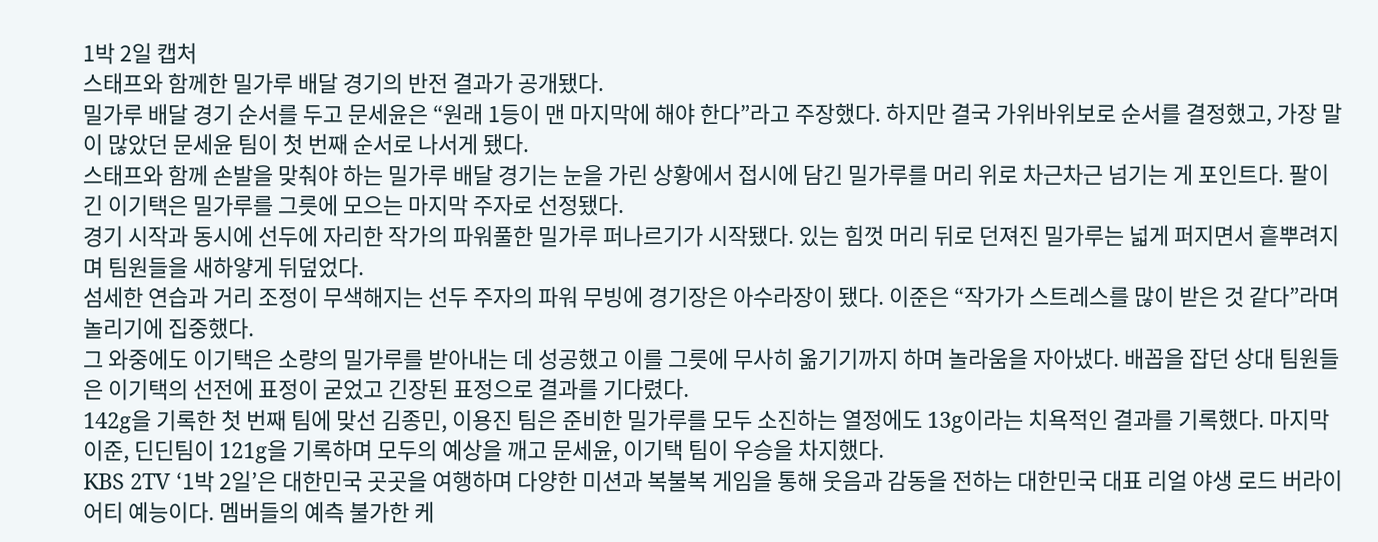1박 2일 캡처
스태프와 함께한 밀가루 배달 경기의 반전 결과가 공개됐다.
밀가루 배달 경기 순서를 두고 문세윤은 “원래 1등이 맨 마지막에 해야 한다”라고 주장했다. 하지만 결국 가위바위보로 순서를 결정했고, 가장 말이 많았던 문세윤 팀이 첫 번째 순서로 나서게 됐다.
스태프와 함께 손발을 맞춰야 하는 밀가루 배달 경기는 눈을 가린 상황에서 접시에 담긴 밀가루를 머리 위로 차근차근 넘기는 게 포인트다. 팔이 긴 이기택은 밀가루를 그릇에 모으는 마지막 주자로 선정됐다.
경기 시작과 동시에 선두에 자리한 작가의 파워풀한 밀가루 퍼나르기가 시작됐다. 있는 힘껏 머리 뒤로 던져진 밀가루는 넓게 퍼지면서 흩뿌려지며 팀원들을 새하얗게 뒤덮었다.
섬세한 연습과 거리 조정이 무색해지는 선두 주자의 파워 무빙에 경기장은 아수라장이 됐다. 이준은 “작가가 스트레스를 많이 받은 것 같다”라며 놀리기에 집중했다.
그 와중에도 이기택은 소량의 밀가루를 받아내는 데 성공했고 이를 그릇에 무사히 옮기기까지 하며 놀라움을 자아냈다. 배꼽을 잡던 상대 팀원들은 이기택의 선전에 표정이 굳었고 긴장된 표정으로 결과를 기다렸다.
142g을 기록한 첫 번째 팀에 맞선 김종민, 이용진 팀은 준비한 밀가루를 모두 소진하는 열정에도 13g이라는 치욕적인 결과를 기록했다. 마지막 이준, 딘딘팀이 121g을 기록하며 모두의 예상을 깨고 문세윤, 이기택 팀이 우승을 차지했다.
KBS 2TV ‘1박 2일’은 대한민국 곳곳을 여행하며 다양한 미션과 복불복 게임을 통해 웃음과 감동을 전하는 대한민국 대표 리얼 야생 로드 버라이어티 예능이다. 멤버들의 예측 불가한 케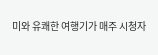미와 유쾌한 여행기가 매주 시청자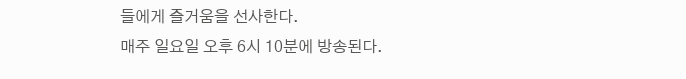들에게 즐거움을 선사한다.
매주 일요일 오후 6시 10분에 방송된다.